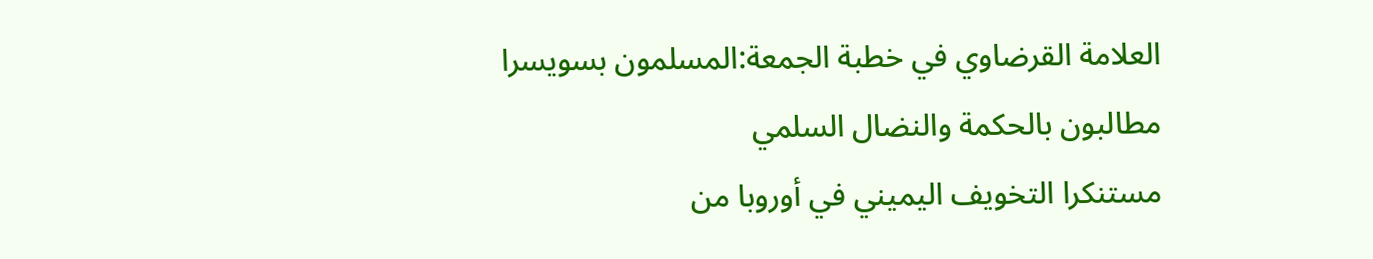العلامة القرضاوي في خطبة الجمعة:المسلمون بسويسرا مطالبون بالحكمة والنضال السلمي
مستنكرا التخويف اليميني في أوروبا من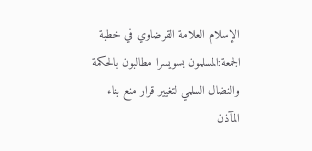الإسلام العلامة القرضاوي في خطبة الجمعة:المسلمون بسويسرا مطالبون بالحكمة والنضال السلمي لتغيير قرار منع بناء المآذن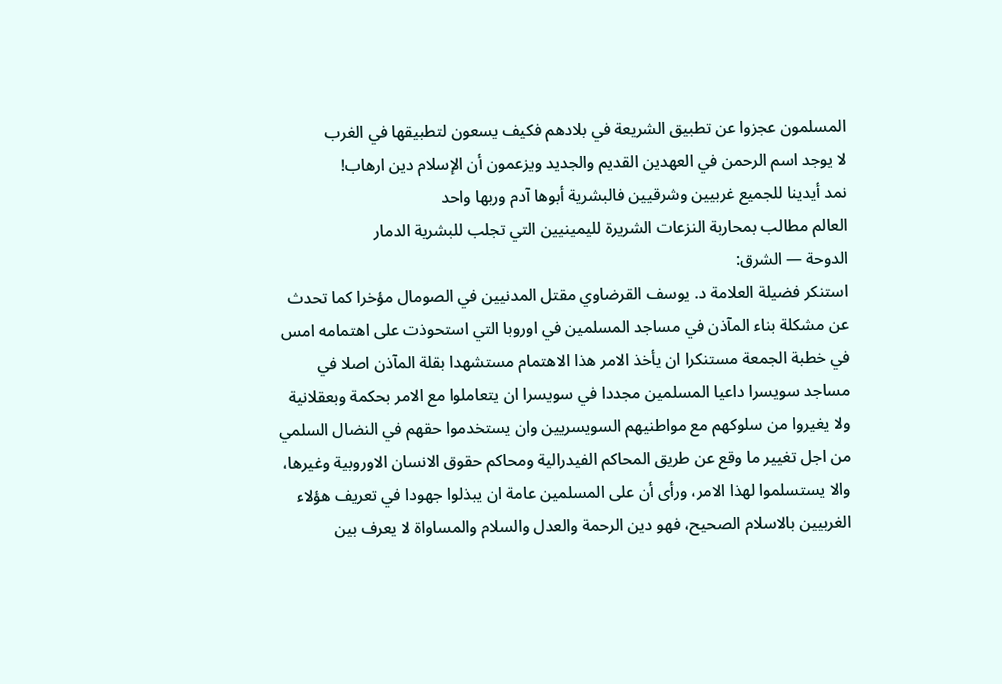المسلمون عجزوا عن تطبيق الشريعة في بلادهم فكيف يسعون لتطبيقها في الغرب
لا يوجد اسم الرحمن في العهدين القديم والجديد ويزعمون أن الإسلام دين ارهاب!
نمد أيدينا للجميع غربيين وشرقيين فالبشرية أبوها آدم وربها واحد
العالم مطالب بمحاربة النزعات الشريرة لليمينيين التي تجلب للبشرية الدمار
الدوحة — الشرق:
استنكر فضيلة العلامة د. يوسف القرضاوي مقتل المدنيين في الصومال مؤخرا كما تحدث عن مشكلة بناء المآذن في مساجد المسلمين في اوروبا التي استحوذت على اهتمامه امس في خطبة الجمعة مستنكرا ان يأخذ الامر هذا الاهتمام مستشهدا بقلة المآذن اصلا في مساجد سويسرا داعيا المسلمين مجددا في سويسرا ان يتعاملوا مع الامر بحكمة وبعقلانية ولا يغيروا من سلوكهم مع مواطنيهم السويسريين وان يستخدموا حقهم في النضال السلمي من اجل تغيير ما وقع عن طريق المحاكم الفيدرالية ومحاكم حقوق الانسان الاوروبية وغيرها، والا يستسلموا لهذا الامر، ورأى أن على المسلمين عامة ان يبذلوا جهودا في تعريف هؤلاء الغربيين بالاسلام الصحيح، فهو دين الرحمة والعدل والسلام والمساواة لا يعرف بين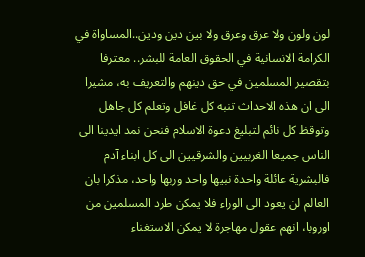لون ولون ولا عرق وعرق ولا بين دين ودين..المساواة في الكرامة الانسانية في الحقوق العامة للبشر.. معترفا بتقصير المسلمين في حق دينهم والتعريف به، مشيرا الى ان هذه الاحداث تنبه كل غافل وتعلم كل جاهل وتوقظ كل نائم لتبليغ دعوة الاسلام فنحن نمد ايدينا الى الناس جميعا الغربيين والشرقيين الى كل ابناء آدم فالبشرية عائلة واحدة نبيها واحد وربها واحد، مذكرا بان العالم لن يعود الى الوراء فلا يمكن طرد المسلمين من اوروبا، انهم عقول مهاجرة لا يمكن الاستغناء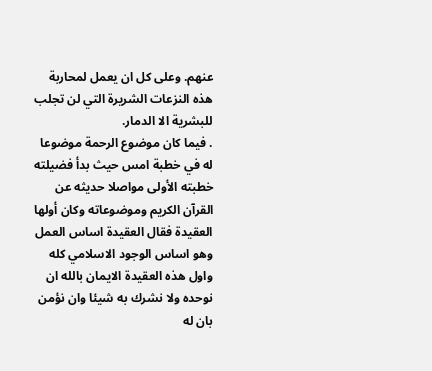عنهم. وعلى كل ان يعمل لمحاربة هذه النزعات الشريرة التي لن تجلب للبشرية الا الدمار.
. فيما كان موضوع الرحمة موضوعا له في خطبة امس حيث بدأ فضيلته خطبته الأولى مواصلا حديثه عن القرآن الكريم وموضوعاته وكان أولها العقيدة فقال العقيدة اساس العمل وهو اساس الوجود الاسلامي كله واول هذه العقيدة الايمان بالله ان نوحده ولا نشرك به شيئا وان نؤمن بان له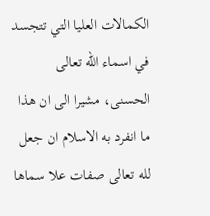الكمالات العليا التي تتجسد في اسماء الله تعالى الحسنى، مشيرا الى ان هذا ما انفرد به الاسلام ان جعل لله تعالى صفات علا سماها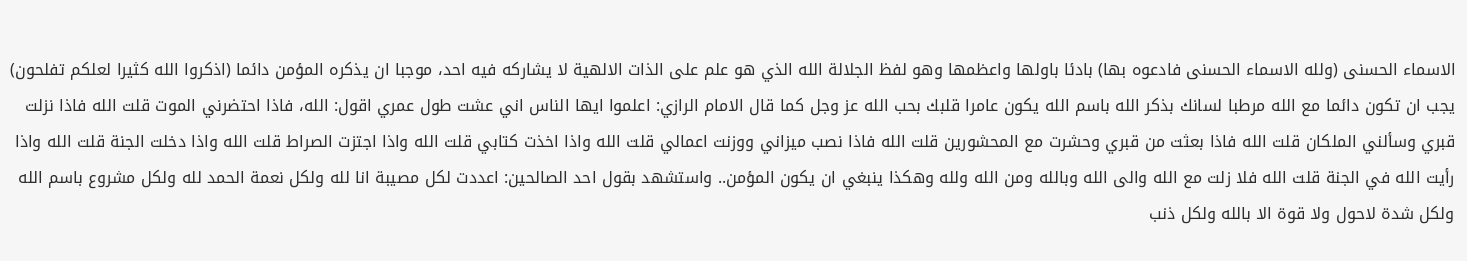الاسماء الحسنى (ولله الاسماء الحسنى فادعوه بها) بادئا باولها واعظمها وهو لفظ الجلالة الله الذي هو علم على الذات الالهية لا يشاركه فيه احد، موجبا ان يذكره المؤمن دائما (اذكروا الله كثيرا لعلكم تفلحون) يجب ان تكون دائما مع الله مرطبا لسانك بذكر الله باسم الله يكون عامرا قلبك بحب الله عز وجل كما قال الامام الرازي: اعلموا ايها الناس اني عشت طول عمري اقول: الله، فاذا احتضرني الموت قلت الله فاذا نزلت قبري وسألني الملكان قلت الله فاذا بعثت من قبري وحشرت مع المحشورين قلت الله فاذا نصب ميزاني ووزنت اعمالي قلت الله واذا اخذت كتابي قلت الله واذا اجتزت الصراط قلت الله واذا دخلت الجنة قلت الله واذا رأيت الله في الجنة قلت الله فلا زلت مع الله والى الله وبالله ومن الله ولله وهكذا ينبغي ان يكون المؤمن.. واستشهد بقول احد الصالحين: اعددت لكل مصيبة انا لله ولكل نعمة الحمد لله ولكل مشروع باسم الله ولكل شدة لاحول ولا قوة الا بالله ولكل ذنب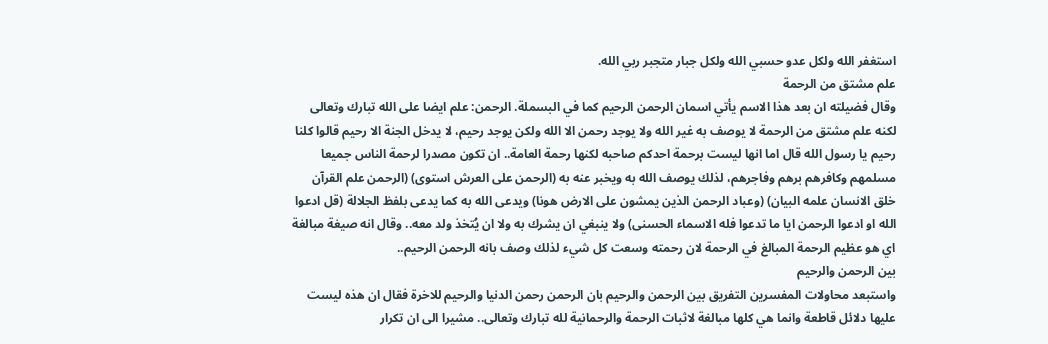استغفر الله ولكل عدو حسبي الله ولكل جبار متجبر ربي الله.
علم مشتق من الرحمة
وقال فضيلته ان بعد هذا الاسم يأتي اسمان الرحمن الرحيم كما في البسملة. الرحمن: علم ايضا على الله تبارك وتعالى لكنه علم مشتق من الرحمة لا يوصف به غير الله ولا يوجد رحمن الا الله ولكن يوجد رحيم، لا يدخل الجنة الا رحيم قالوا كلنا رحيم يا رسول الله قال اما انها ليست برحمة احدكم صاحبه لكنها رحمة العامة.. ان تكون مصدرا لرحمة الناس جميعا مسلمهم وكافرهم برهم وفاجرهم، لذلك يوصف الله به ويخبر عنه به (الرحمن على العرش استوى) (الرحمن علم القرآن خلق الانسان علمه البيان) (وعباد الرحمن الذين يمشون على الارض هونا) ويدعى الله به كما يدعى بلفظ الجلالة (قل ادعوا الله او ادعوا الرحمن ايا ما تدعوا فله الاسماء الحسنى) ولا ينبغي ان يشرك به ولا ان يُتخذ ولد معه.. وقال انه صيغة مبالغة اي هو عظيم الرحمة المبالغ في الرحمة لان رحمته وسعت كل شيء لذلك وصف بانه الرحمن الرحيم..
بين الرحمن والرحيم
واستبعد محاولات المفسرين التفريق بين الرحمن والرحيم بان الرحمن رحمن الدنيا والرحيم للاخرة فقال ان هذه ليست عليها دلائل قاطعة وانما هي كلها مبالغة لاثبات الرحمة والرحمانية لله تبارك وتعالى.. مشيرا الى ان تكرار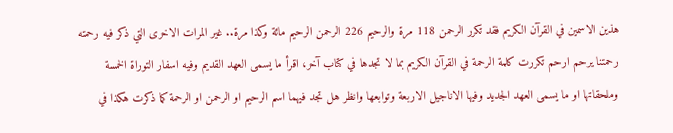هذين الاسمين في القرآن الكريم فقد تكرر الرحمن 118 مرة والرحيم 226 الرحمن الرحيم مائة وكذا مرة.. غير المرات الاخرى التي ذكر فيه رحمته رحمتنا يرحم ارحم تكررت كلمة الرحمة في القرآن الكريم بما لا تجدها في كتاب آخر، اقرأ ما يسمى العهد القديم وفيه اسفار التوراة الخمسة وملحقاتها او ما يسمى العهد الجديد وفيها الاناجيل الاربعة وتوابعها وانظر هل تجد فيهما اسم الرحيم او الرحمن او الرحمة كما ذكرت هكذا في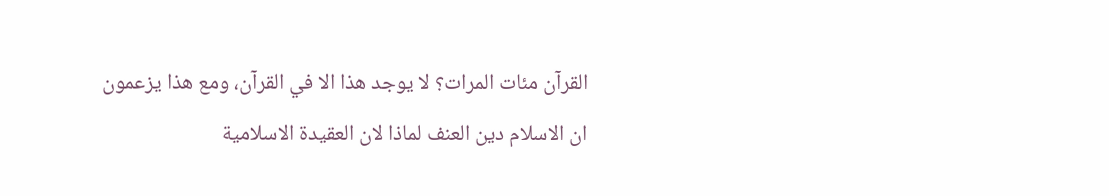القرآن مئات المرات؟ لا يوجد هذا الا في القرآن، ومع هذا يزعمون ان الاسلام دين العنف لماذا لان العقيدة الاسلامية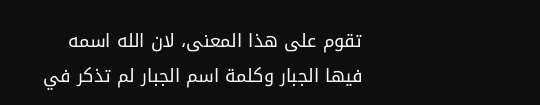تقوم على هذا المعنى، لان الله اسمه فيها الجبار وكلمة اسم الجبار لم تذكر في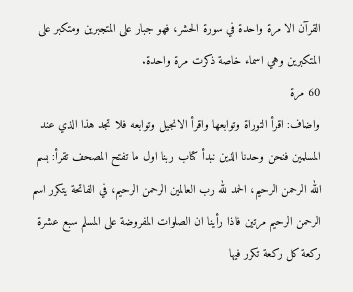القرآن الا مرة واحدة في سورة الحشر، فهو جبار على المتجبرين ومتكبر على المتكبرين وهي اسماء خاصة ذكرت مرة واحدة.
60 مرة
واضاف: اقرأ التوراة وتوابعها واقرأ الانجيل وتوابعه فلا تجد هذا الذي عند المسلمين فنحن وحدنا الذين نبدأ كتاب ربنا اول ما تفتح المصحف تقرأ: بسم الله الرحمن الرحيم، الحمد لله رب العالمين الرحمن الرحيم، في الفاتحة يتكرر اسم الرحمن الرحيم مرتين فاذا رأينا ان الصلوات المفروضة على المسلم سبع عشرة ركعة كل ركعة تكرر فيها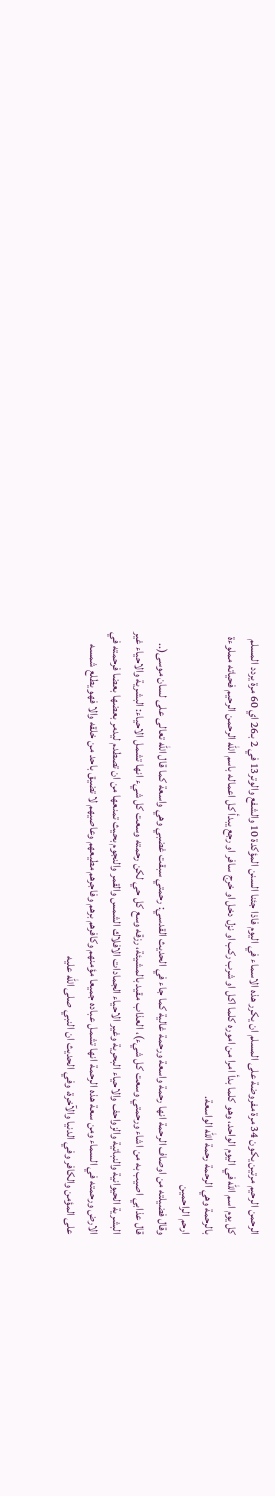الرحمن الرحيم مرتين يكون 34 مرة مفروضة على المسلم ان يكرر هذه الاسماء في اليوم فاذا جئنا السنن المؤكدة 10 والشفع والوتر13 في 2 بـ26 اي 60 مرة يردد المسلم كل يوم اسم الله في اليوم الواحد، وهو كلما بدأ امرا من اموره كلما اكل او شرب ركب او نزل دخل او خرج سافر او رجع يبدأ كل اعماله باسم الله الرحمن الرحيم فحياته مملوءة بالرحمة وهي الرحمة رحمة الله الواسعة.
ارحم الراحمين
وقال فضيلته من اوصاف الرحمة انها رحمة واسعة ورحمة غالية كما جاء في الحديث القدسي: رحمتي سبقت غضبي وهي واسعة كما قال الله تعالى على لسان موسى(.. قال عذابي اصيب به من اشاء ورحمتي وسعت كل شيء)، العذاب مقيد بالمشيئة، رزقه وسع كل حي لكن رحمته وسعت كل شيء انها تشمل الاحياء: البشرية والاحياء غير البشرية الحيوانية والنباتية والزواحف والاحياء البحرية وغير الاحياء الجمادات الافلاك الشمس والقمر والنجوم بحيث تمنعها من ان تصطدم ليدمر بعضها بعضا فرحمته في الارض ورحمته في السماء ومن سعة هذه الرحمة انها تشمل عباده جميعا مؤمنهم وكافرهم برهم وفاجرهم مطيعهم وعاصيهم لا تضيق باحد من خلقه والا فهو يطلع شمسه على المؤمن والكافر وفي الدنيا والآخرة، وفي الحديث ان النبي صلى الله عليه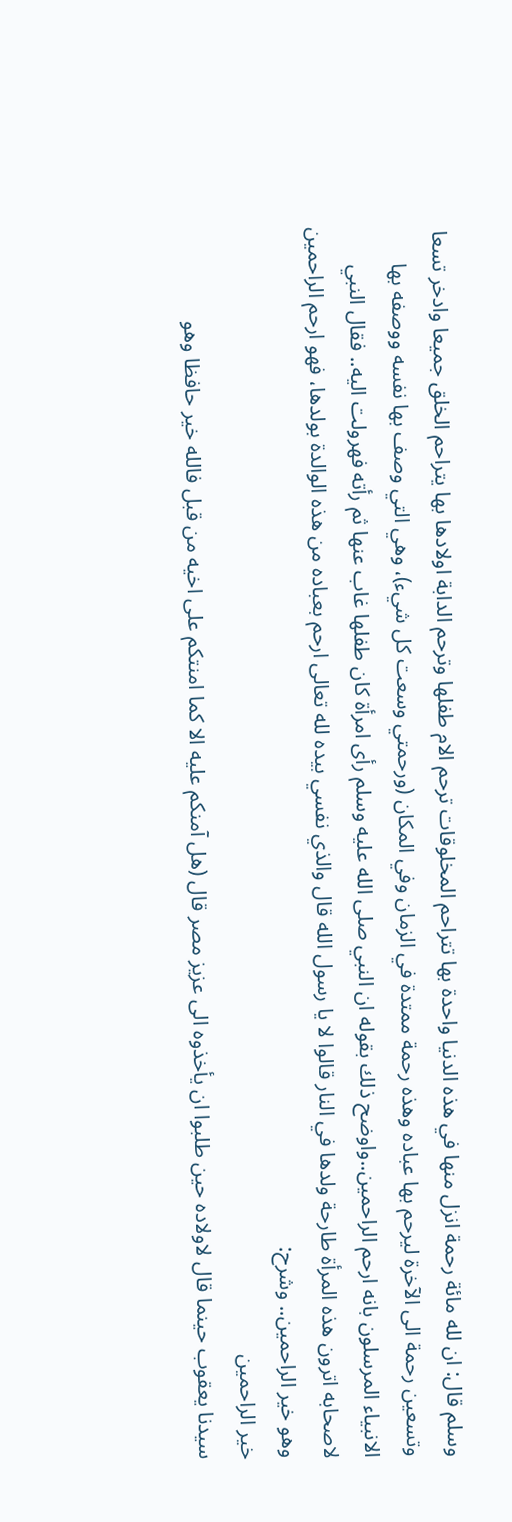وسلم قال: ان لله مائة رحمة انزل منها في هذه الدنيا واحدة بها تتراحم المخلوقات ترحم الام طفلها وترحم الدابة اولادها بها يتراحم الخلق جميعا وادخر تسعا وتسعين رحمة الى الآخرة ليرحم بها عباده وهذه رحمة ممتدة في الزمان وفي المكان (ورحمتي وسعت كل شيء)، وهي التي وصف بها نفسه ووصفه بها الانبياء المرسلون بانه ارحم الراحمين..واوضح ذلك بقوله ان النبي صلى الله عليه وسلم رأى امرأة كان طفلها غاب عنها ثم رأته فهرولت اليه.. فقال النبي لاصحابه اترون هذه المرأة طارحة ولدها في النار قالوا لا يا رسول الله قال والذي نفسي بيده لله تعالى ارحم بعباده من هذه الوالدة بولدها، فهو ارحم الراحمين وهو خير الراحمين.. وشرح:
خير الراحمين
سيدنا يعقوب حينما قال لاولاده حين طلبوا ان يأخذوه الى عزيز مصر قال (هل آمنكم عليه الا كما امنتكم على اخيه من قبل فالله خير حافظا وهو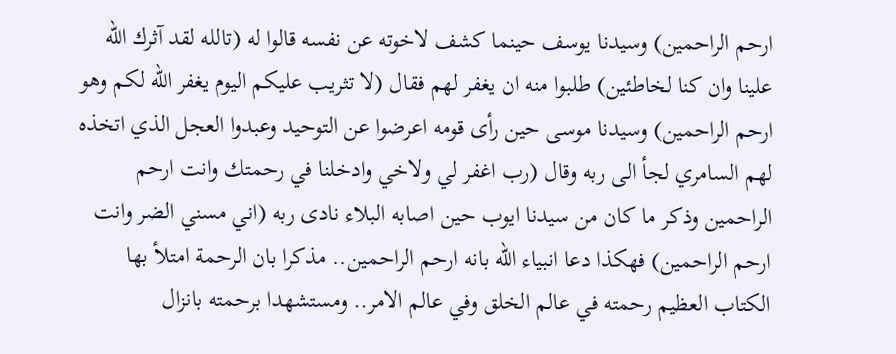ارحم الراحمين) وسيدنا يوسف حينما كشف لاخوته عن نفسه قالوا له (تالله لقد آثرك الله علينا وان كنا لخاطئين) طلبوا منه ان يغفر لهم فقال (لا تثريب عليكم اليوم يغفر الله لكم وهو ارحم الراحمين) وسيدنا موسى حين رأى قومه اعرضوا عن التوحيد وعبدوا العجل الذي اتخذه لهم السامري لجأ الى ربه وقال (رب اغفر لي ولاخي وادخلنا في رحمتك وانت ارحم الراحمين وذكر ما كان من سيدنا ايوب حين اصابه البلاء نادى ربه (اني مسني الضر وانت ارحم الراحمين) فهكذا دعا انبياء الله بانه ارحم الراحمين.. مذكرا بان الرحمة امتلأ بها الكتاب العظيم رحمته في عالم الخلق وفي عالم الامر.. ومستشهدا برحمته بانزال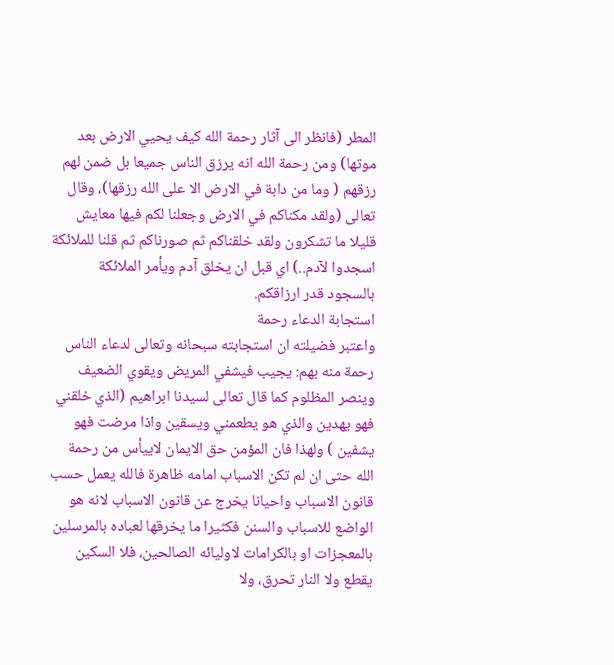المطر (فانظر الى آثار رحمة الله كيف يحيي الارض بعد موتها) ومن رحمة الله انه يرزق الناس جميعا بل ضمن لهم رزقهم ( وما من دابة في الارض الا على الله رزقها)، وقال تعالى (ولقد مكناكم في الارض وجعلنا لكم فيها معايش قليلا ما تشكرون ولقد خلقناكم ثم صورناكم ثم قلنا للملائكة اسجدوا لآدم..) اي قبل ان يخلق آدم ويأمر الملائكة بالسجود قدر ارزاقكم.
استجابة الدعاء رحمة
واعتبر فضيلته ان استجابته سبحانه وتعالى لدعاء الناس رحمة منه بهم: يجيب فيشفي المريض ويقوي الضعيف وينصر المظلوم كما قال تعالى لسيدنا ابراهيم (الذي خلقني فهو يهدين والذي هو يطعمني ويسقين واذا مرضت فهو يشفين ) ولهذا فان المؤمن حق الايمان لاييأس من رحمة الله حتى ان لم تكن الاسباب امامه ظاهرة فالله يعمل حسب قانون الاسباب واحيانا يخرج عن قانون الاسباب لانه هو الواضع للاسباب والسنن فكثيرا ما يخرقها لعباده بالمرسلين بالمعجزات او بالكرامات لاوليائه الصالحين، فلا السكين يقطع ولا النار تحرق، ولا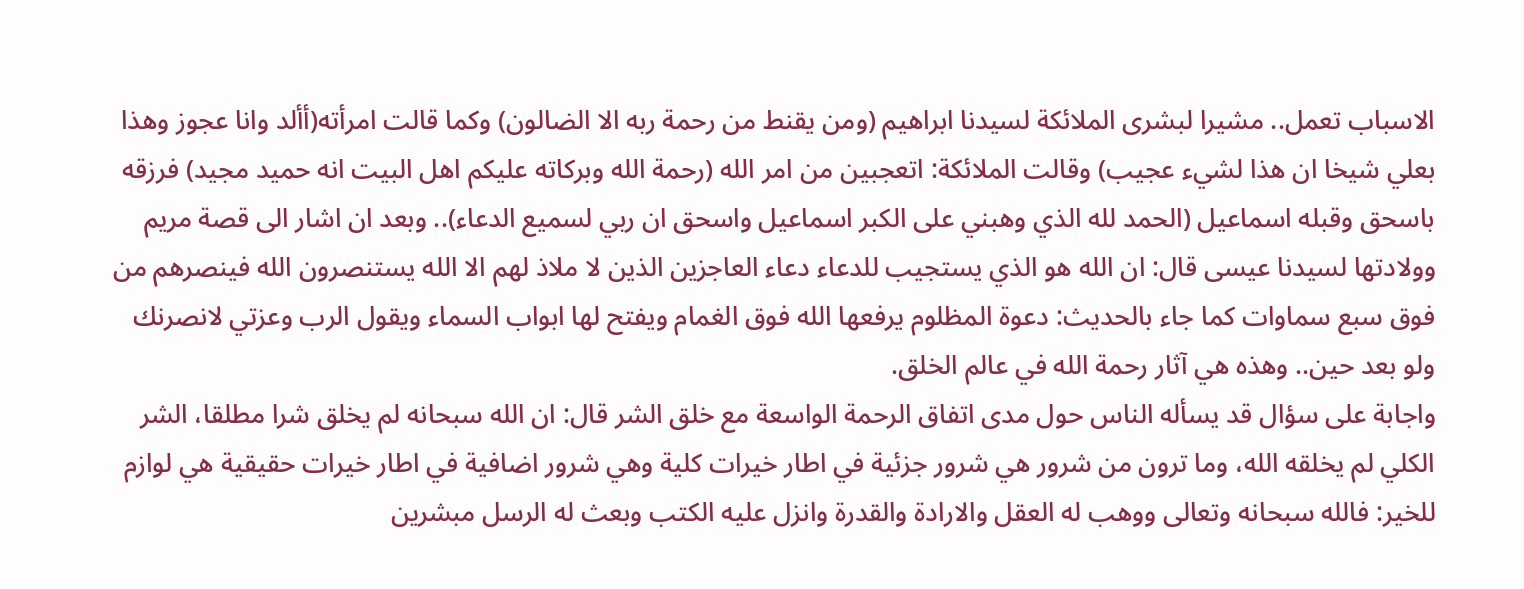الاسباب تعمل.. مشيرا لبشرى الملائكة لسيدنا ابراهيم (ومن يقنط من رحمة ربه الا الضالون) وكما قالت امرأته(أألد وانا عجوز وهذا بعلي شيخا ان هذا لشيء عجيب) وقالت الملائكة: اتعجبين من امر الله (رحمة الله وبركاته عليكم اهل البيت انه حميد مجيد) فرزقه باسحق وقبله اسماعيل (الحمد لله الذي وهبني على الكبر اسماعيل واسحق ان ربي لسميع الدعاء).. وبعد ان اشار الى قصة مريم وولادتها لسيدنا عيسى قال: ان الله هو الذي يستجيب للدعاء دعاء العاجزين الذين لا ملاذ لهم الا الله يستنصرون الله فينصرهم من فوق سبع سماوات كما جاء بالحديث: دعوة المظلوم يرفعها الله فوق الغمام ويفتح لها ابواب السماء ويقول الرب وعزتي لانصرنك ولو بعد حين.. وهذه هي آثار رحمة الله في عالم الخلق.
واجابة على سؤال قد يسأله الناس حول مدى اتفاق الرحمة الواسعة مع خلق الشر قال: ان الله سبحانه لم يخلق شرا مطلقا، الشر الكلي لم يخلقه الله، وما ترون من شرور هي شرور جزئية في اطار خيرات كلية وهي شرور اضافية في اطار خيرات حقيقية هي لوازم للخير: فالله سبحانه وتعالى ووهب له العقل والارادة والقدرة وانزل عليه الكتب وبعث له الرسل مبشرين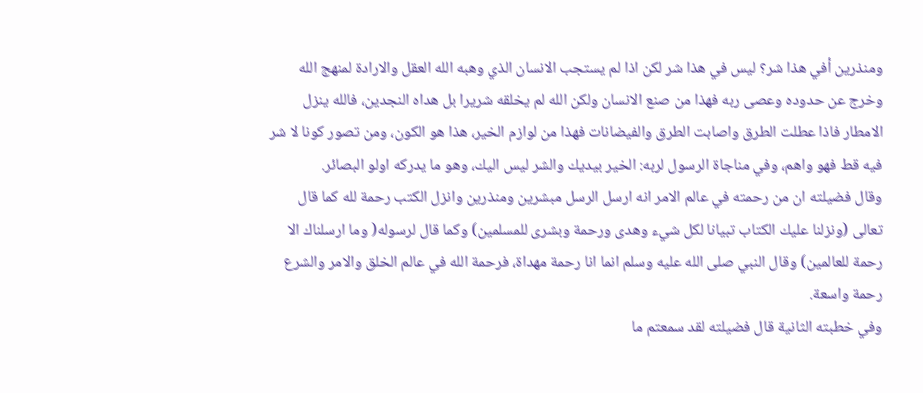ومنذرين أفي هذا شر؟ ليس في هذا شر لكن اذا لم يستجب الانسان الذي وهبه الله العقل والارادة لمنهج الله وخرج عن حدوده وعصى ربه فهذا من صنع الانسان ولكن الله لم يخلقه شريرا بل هداه النجدين، فالله ينزل الامطار فاذا عطلت الطرق واصابت الطرق والفيضانات فهذا من لوازم الخير، هذا هو الكون، ومن تصور كونا لا شر فيه قط فهو واهم، وفي مناجاة الرسول لربه: الخير بيديك والشر ليس اليك، وهو ما يدركه اولو البصائر.
وقال فضيلته ان من رحمته في عالم الامر انه ارسل الرسل مبشرين ومنذرين وانزل الكتب رحمة لله كما قال تعالى (ونزلنا عليك الكتاب تبيانا لكل شيء وهدى ورحمة وبشرى للمسلمين) وكما قال لرسوله( وما ارسلناك الا رحمة للعالمين) وقال النبي صلى الله عليه وسلم انما انا رحمة مهداة، فرحمة الله في عالم الخلق والامر والشرع رحمة واسعة.
وفي خطبته الثانية قال فضيلته لقد سمعتم ما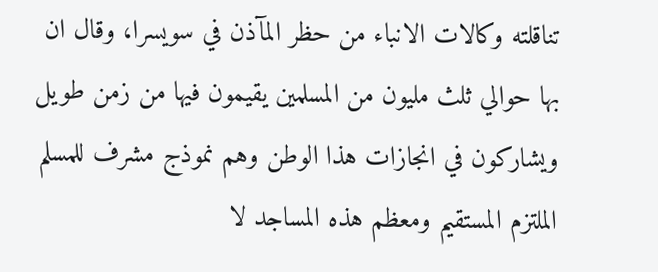تناقلته وكالات الانباء من حظر المآذن في سويسرا، وقال ان بها حوالي ثلث مليون من المسلمين يقيمون فيها من زمن طويل ويشاركون في انجازات هذا الوطن وهم نموذج مشرف للمسلم الملتزم المستقيم ومعظم هذه المساجد لا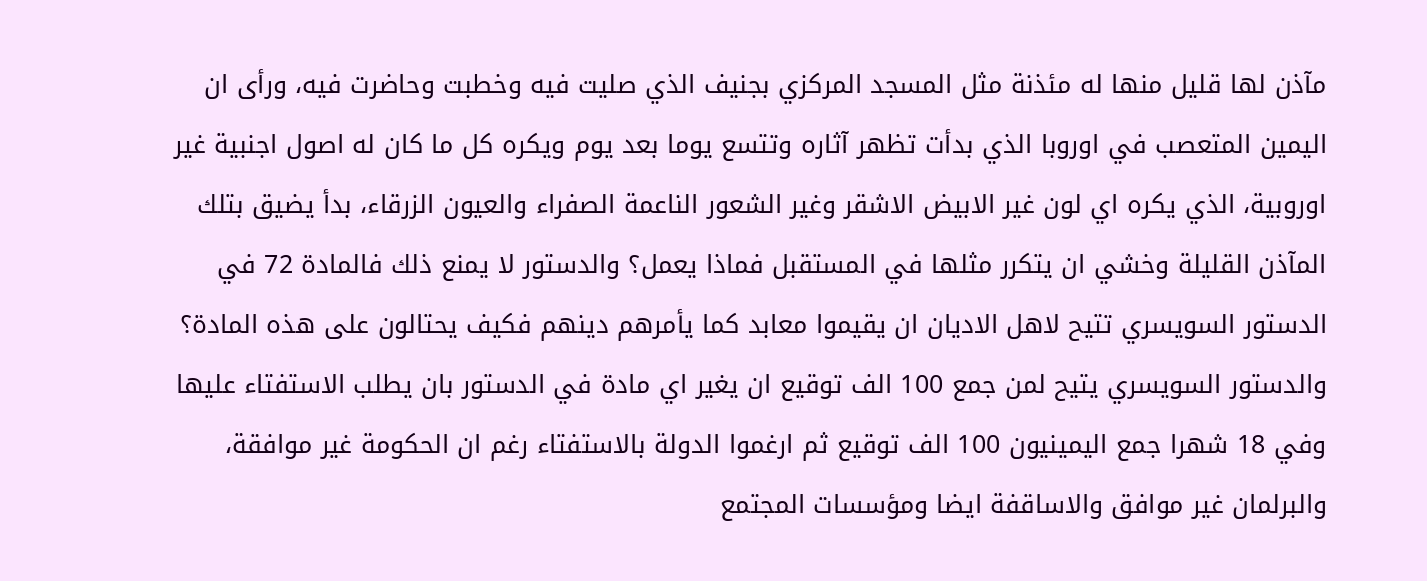مآذن لها قليل منها له مئذنة مثل المسجد المركزي بجنيف الذي صليت فيه وخطبت وحاضرت فيه، ورأى ان اليمين المتعصب في اوروبا الذي بدأت تظهر آثاره وتتسع يوما بعد يوم ويكره كل ما كان له اصول اجنبية غير اوروبية، الذي يكره اي لون غير الابيض الاشقر وغير الشعور الناعمة الصفراء والعيون الزرقاء، بدأ يضيق بتلك المآذن القليلة وخشي ان يتكرر مثلها في المستقبل فماذا يعمل؟ والدستور لا يمنع ذلك فالمادة 72 في الدستور السويسري تتيح لاهل الاديان ان يقيموا معابد كما يأمرهم دينهم فكيف يحتالون على هذه المادة؟ والدستور السويسري يتيح لمن جمع 100 الف توقيع ان يغير اي مادة في الدستور بان يطلب الاستفتاء عليها وفي 18 شهرا جمع اليمينيون 100 الف توقيع ثم ارغموا الدولة بالاستفتاء رغم ان الحكومة غير موافقة، والبرلمان غير موافق والاساقفة ايضا ومؤسسات المجتمع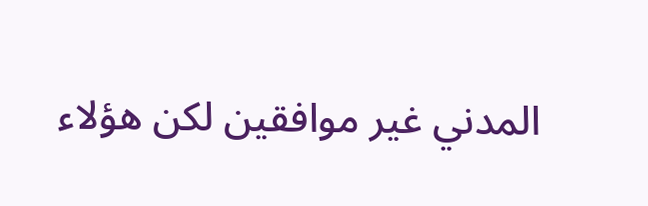المدني غير موافقين لكن هؤلاء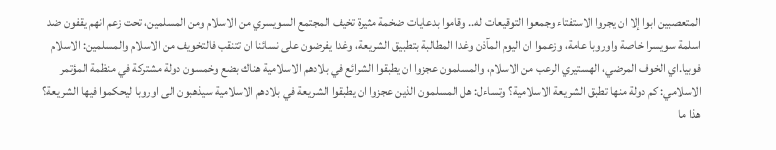المتعصبين ابوا إلا ان يجروا الاستفتاء وجمعوا التوقيعات له.. وقاموا بدعايات ضخمة مثيرة تخيف المجتمع السويسري من الاسلام ومن المسلمين، تحت زعم انهم يقفون ضد اسلمة سويسرا خاصة واوروبا عامة، وزعموا ان اليوم المآذن وغدا المطالبة بتطبيق الشريعة، وغدا يفرضون على نسائنا ان تتنقب فالتخويف من الاسلام والمسلمين: الاسلام فوبيا.اي الخوف المرضي، الهستيري الرعب من الاسلام، والمسلمون عجزوا ان يطبقوا الشرائع في بلادهم الاسلامية هناك بضع وخمسون دولة مشتركة في منظمة المؤتمر الاسلامي: كم دولة منها تطبق الشريعة الاسلامية؟ وتساءل: هل المسلمون الذين عجزوا ان يطبقوا الشريعة في بلادهم الاسلامية سيذهبون الى اوروبا ليحكموا فيها الشريعة؟ هذا ما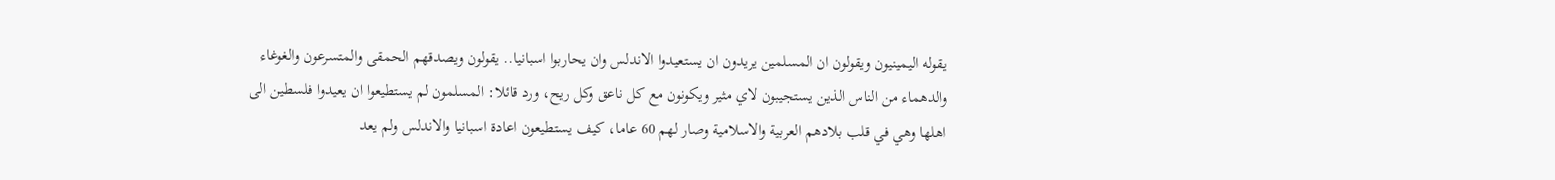يقوله اليمينيون ويقولون ان المسلمين يريدون ان يستعيدوا الاندلس وان يحاربوا اسبانيا.. يقولون ويصدقهم الحمقى والمتسرعون والغوغاء والدهماء من الناس الذين يستجيبون لاي مثير ويكونون مع كل ناعق وكل ريح، ورد قائلا: المسلمون لم يستطيعوا ان يعيدوا فلسطين الى اهلها وهي في قلب بلادهم العربية والاسلامية وصار لهم 60 عاما، كيف يستطيعون اعادة اسبانيا والاندلس ولم يعد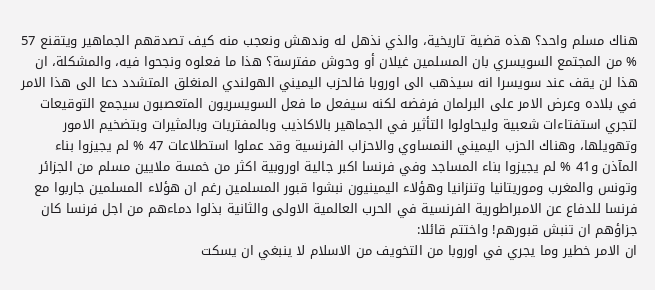هناك مسلم واحد؟ هذه قضية تاريخية، والذي نذهل له وندهش ونعجب منه كيف تصدقهم الجماهير ويتقنع 57 % من المجتمع السويسري بان المسلمين غيلان أو وحوش مفترسة؟ هذا ما فعلوه ونجحوا فيه، والمشكلة، ان هذا لن يقف عند سويسرا انه سيذهب الى اوروبا فالحزب اليميني الهولندي المنغلق المتشدد دعا الى هذا الامر في بلاده وعرض الامر على البرلمان فرفضه لكنه سيفعل ما فعل السويسريون المتعصبون سيجمع التوقيعات لتجري استفتاءات شعبية وليحاولوا التأثير في الجماهير بالاكاذيب وبالمفتريات وبالمثيرات وبتضخيم الامور وتهويلها، وهناك الحزب اليميني النمساوي والاحزاب الفرنسية وقد عملوا استطلاعات 47 % لم يجيزوا بناء المآذن و41 % لم يجيزوا بناء المساجد وفي فرنسا اكبر جالية اوروبية اكثر من خمسة ملايين مسلم من الجزائر وتونس والمغرب وموريتانيا وتنزانيا وهؤلاء اليمينيون نبشوا قبور المسلمين رغم ان هؤلاء المسلمين جاربوا مع فرنسا للدفاع عن الامبراطورية الفرنسية في الحرب العالمية الاولى والثانية بذلوا دماءهم من اجل فرنسا كان جزاؤهم ان تنبش قبورهم! واختتم قائلا:
ان الامر خطير وما يجري في اوروبا من التخويف من الاسلام لا ينبغي ان يسكت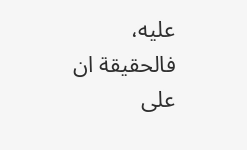عليه، فالحقيقة ان على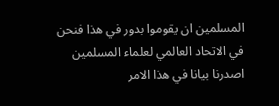المسلمين ان يقوموا بدور في هذا فنحن في الاتحاد العالمي لعلماء المسلمين اصدرنا بيانا في هذا الامر